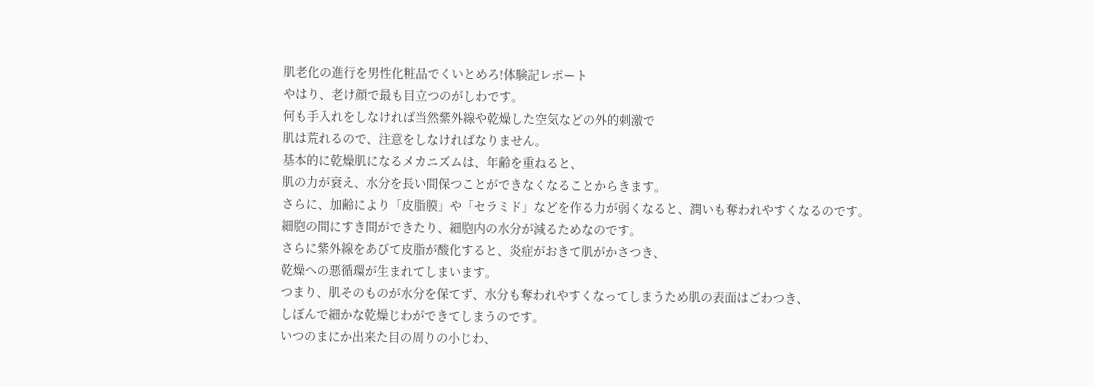肌老化の進行を男性化粧品でくいとめろ!体験記レポート
やはり、老け顔で最も目立つのがしわです。
何も手入れをしなければ当然紫外線や乾燥した空気などの外的刺激で
肌は荒れるので、注意をしなければなりません。
基本的に乾燥肌になるメカニズムは、年齢を重ねると、
肌の力が衰え、水分を長い間保つことができなくなることからきます。
さらに、加齢により「皮脂膜」や「セラミド」などを作る力が弱くなると、潤いも奪われやすくなるのです。
細胞の間にすき間ができたり、細胞内の水分が減るためなのです。
さらに紫外線をあびて皮脂が酸化すると、炎症がおきて肌がかさつき、
乾燥への悪循環が生まれてしまいます。
つまり、肌そのものが水分を保てず、水分も奪われやすくなってしまうため肌の表面はごわつき、
しぼんで細かな乾燥じわができてしまうのです。
いつのまにか出来た目の周りの小じわ、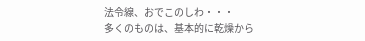法令線、おでこのしわ・・・
多くのものは、基本的に乾燥から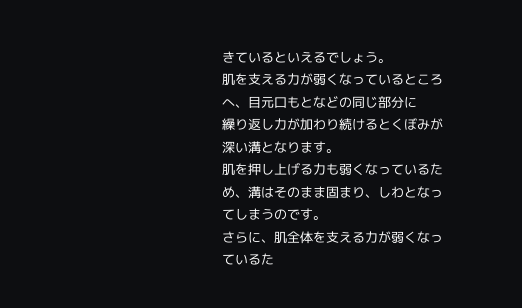きているといえるでしょう。
肌を支える力が弱くなっているところへ、目元口もとなどの同じ部分に
繰り返し力が加わり続けるとくぼみが深い溝となります。
肌を押し上げる力も弱くなっているため、溝はそのまま固まり、しわとなってしまうのです。
さらに、肌全体を支える力が弱くなっているた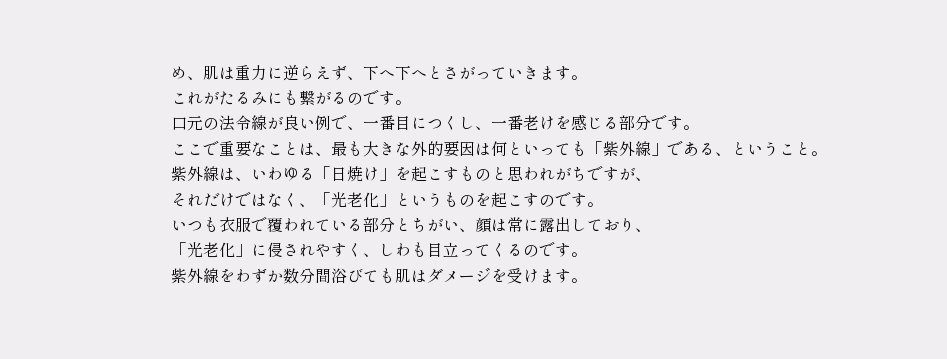め、肌は重力に逆らえず、下へ下へとさがっていきます。
これがたるみにも繋がるのです。
口元の法令線が良い例で、一番目につくし、一番老けを感じる部分です。
ここで重要なことは、最も大きな外的要因は何といっても「紫外線」である、ということ。
紫外線は、いわゆる「日焼け」を起こすものと思われがちですが、
それだけではなく、「光老化」というものを起こすのです。
いつも衣服で覆われている部分とちがい、顔は常に露出しており、
「光老化」に侵されやすく、しわも目立ってくるのです。
紫外線をわずか数分間浴びても肌はダメージを受けます。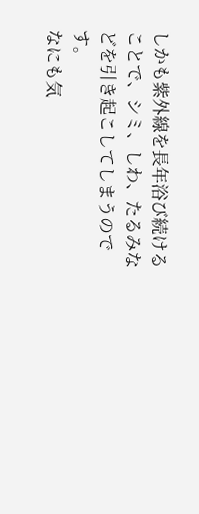しかも紫外線を長年浴び続けることで、シミ、しわ、たるみなどを引き起こしてしまうのです。
なにも気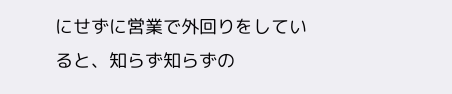にせずに営業で外回りをしていると、知らず知らずの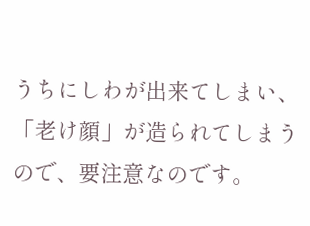うちにしわが出来てしまい、「老け顔」が造られてしまうので、要注意なのです。